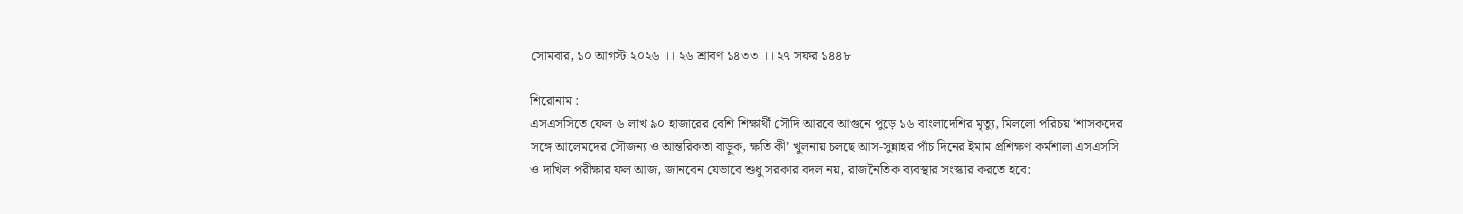সোমবার, ১০ আগস্ট ২০২৬ ।। ২৬ শ্রাবণ ১৪৩৩ ।। ২৭ সফর ১৪৪৮

শিরোনাম :
এসএসসিতে ফেল ৬ লাখ ৯০ হাজারের বেশি শিক্ষার্থী সৌদি আরবে আগুনে পুড়ে ১৬ বাংলাদেশির মৃত্যু, মিললো পরিচয় ‘শাসকদের সঙ্গে আলেমদের সৌজন্য ও আন্তরিকতা বাড়ুক, ক্ষতি কী’ খুলনায় চলছে আস-সুন্নাহর পাঁচ দিনের ইমাম প্রশিক্ষণ কর্মশালা এসএসসি ও দাখিল পরীক্ষার ফল আজ, জানবেন যেভাবে শুধু সরকার বদল নয়, রাজনৈতিক ব্যবস্থার সংস্কার করতে হবে: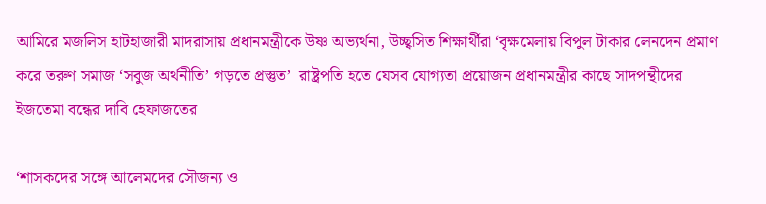আমিরে মজলিস হাটহাজারী মাদরাসায় প্রধানমন্ত্রীকে উষ্ণ অভ্যর্থনা, উচ্ছ্বসিত শিক্ষার্থীরা ‘বৃক্ষমেলায় বিপুল টাকার লেনদেন প্রমাণ করে তরুণ সমাজ ‘সবুজ অর্থনীতি’ গড়তে প্রস্তুত’  রাষ্ট্রপতি হতে যেসব যোগ্যতা প্রয়োজন প্রধানমন্ত্রীর কাছে সাদপন্থীদের ইজতেমা বন্ধের দাবি হেফাজতের

‘শাসকদের সঙ্গে আলেমদের সৌজন্য ও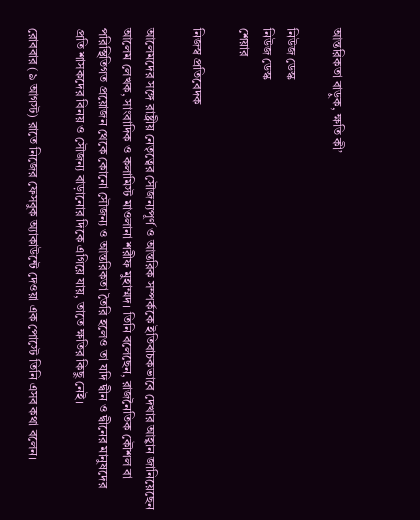আন্তরিকতা বাড়ুক, ক্ষতি কী’

নিউজ ডেস্ক
নিউজ ডেস্ক
শেয়ার

নিজস্ব প্রতিবেদক

আলেমদের সঙ্গে রাষ্ট্রীয় নেতৃত্বের সৌজন্যপূর্ণ ও আন্তরিক সম্পর্ককে ইতিবাচকভাবে দেখার আহ্বান জানিয়েছেন আলেম লেখক, সাংবাদিক ও কলামিস্ট মাওলানা শরীফ মুহাম্মদ। তিনি বলেছেন, রাজনৈতিক কৌশল বা পরিস্থিতিগত প্রয়োজন থেকে কোনো সৌজন্য ও আন্তরিকতা তৈরি হলেও তা যদি দ্বীন ও দ্বীনের মানুষদের প্রতি শাসকদের বিনয় ও সৌজন্য বাড়ানোর দিকে এগিয়ে যায়, তাতে ক্ষতির কিছু নেই।

রোববার (৯ আগস্ট) রাতে নিজের ফেসবুক অ্যাকাউন্টে দেওয়া এক পোস্টে তিনি এসব কথা বলেন।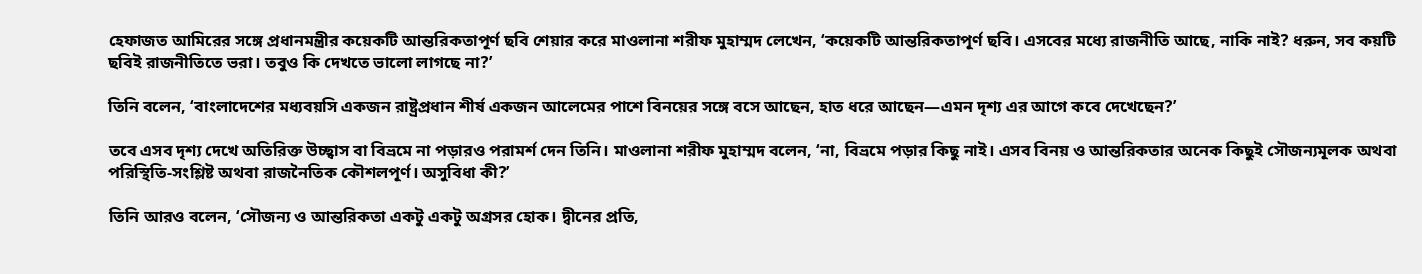হেফাজত আমিরের সঙ্গে প্রধানমন্ত্রীর কয়েকটি আন্তরিকতাপূর্ণ ছবি শেয়ার করে মাওলানা শরীফ মুহাম্মদ লেখেন, ‘কয়েকটি আন্তরিকতাপূর্ণ ছবি। এসবের মধ্যে রাজনীতি আছে, নাকি নাই? ধরুন, সব কয়টি ছবিই রাজনীতিতে ভরা। তবুও কি দেখতে ভালো লাগছে না?’

তিনি বলেন, ‘বাংলাদেশের মধ্যবয়সি একজন রাষ্ট্রপ্রধান শীর্ষ একজন আলেমের পাশে বিনয়ের সঙ্গে বসে আছেন, হাত ধরে আছেন—এমন দৃশ্য এর আগে কবে দেখেছেন?’

তবে এসব দৃশ্য দেখে অতিরিক্ত উচ্ছ্বাস বা বিভ্রমে না পড়ারও পরামর্শ দেন তিনি। মাওলানা শরীফ মুহাম্মদ বলেন, ‘না, বিভ্রমে পড়ার কিছু নাই। এসব বিনয় ও আন্তরিকতার অনেক কিছুই সৌজন্যমূলক অথবা পরিস্থিতি-সংশ্লিষ্ট অথবা রাজনৈতিক কৌশলপূর্ণ। অসুবিধা কী?’

তিনি আরও বলেন, ‘সৌজন্য ও আন্তরিকতা একটু একটু অগ্রসর হোক। দ্বীনের প্রতি,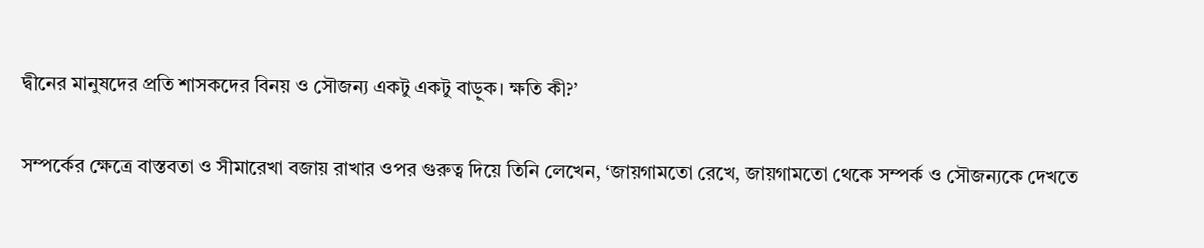দ্বীনের মানুষদের প্রতি শাসকদের বিনয় ও সৌজন্য একটু একটু বাড়ুক। ক্ষতি কী?’

সম্পর্কের ক্ষেত্রে বাস্তবতা ও সীমারেখা বজায় রাখার ওপর গুরুত্ব দিয়ে তিনি লেখেন, ‘জায়গামতো রেখে, জায়গামতো থেকে সম্পর্ক ও সৌজন্যকে দেখতে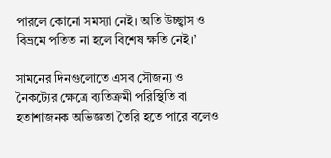পারলে কোনো সমস্যা নেই। অতি উচ্ছ্বাস ও বিভ্রমে পতিত না হলে বিশেষ ক্ষতি নেই।’

সামনের দিনগুলোতে এসব সৌজন্য ও নৈকট্যের ক্ষেত্রে ব্যতিক্রমী পরিস্থিতি বা হতাশাজনক অভিজ্ঞতা তৈরি হতে পারে বলেও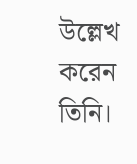উল্লেখ করেন তিনি।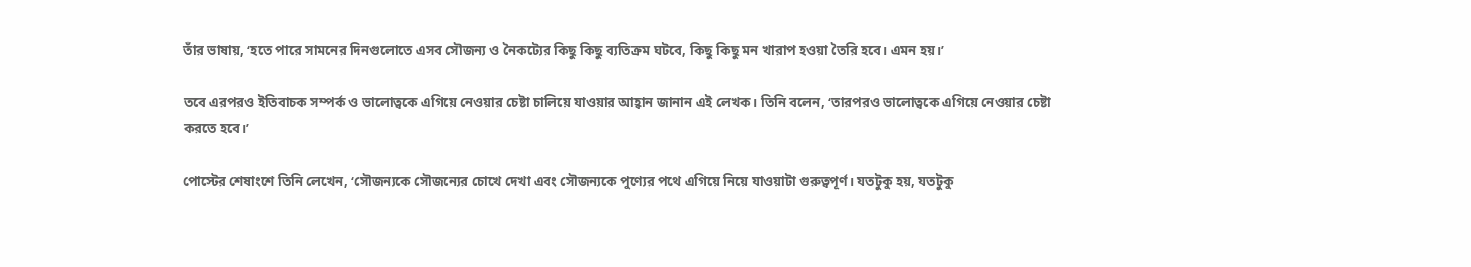তাঁর ভাষায়, ‘হতে পারে সামনের দিনগুলোতে এসব সৌজন্য ও নৈকট্যের কিছু কিছু ব্যতিক্রম ঘটবে, কিছু কিছু মন খারাপ হওয়া তৈরি হবে। এমন হয়।’

তবে এরপরও ইতিবাচক সম্পর্ক ও ভালোত্বকে এগিয়ে নেওয়ার চেষ্টা চালিয়ে যাওয়ার আহ্বান জানান এই লেখক। তিনি বলেন, ‘তারপরও ভালোত্বকে এগিয়ে নেওয়ার চেষ্টা করতে হবে।’

পোস্টের শেষাংশে তিনি লেখেন, ‘সৌজন্যকে সৌজন্যের চোখে দেখা এবং সৌজন্যকে পুণ্যের পথে এগিয়ে নিয়ে যাওয়াটা গুরুত্বপূর্ণ। যতটুকু হয়, যতটুকু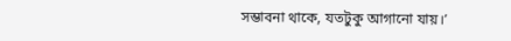সম্ভাবনা থাকে, যতটুকু আগানো যায়।’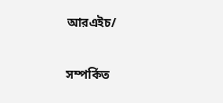আরএইচ/


সম্পর্কিত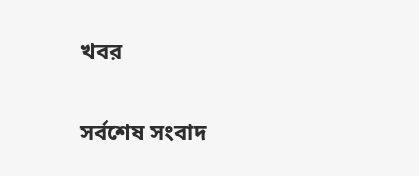খবর

সর্বশেষ সংবাদ